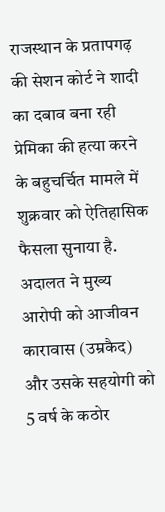राजस्थान के प्रतापगढ़ की सेशन कोर्ट ने शादी का दबाव बना रही प्रेमिका की हत्या करने के बहुचर्चित मामले में शुक्रवार को ऐतिहासिक फैसला सुनाया है. अदालत ने मुख्य आरोपी को आजीवन कारावास (उम्रकैद) और उसके सहयोगी को 5 वर्ष के कठोर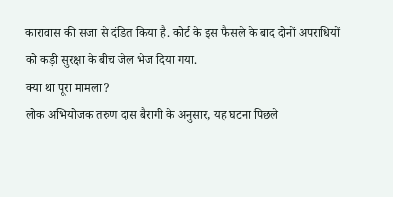कारावास की सजा से दंडित किया है. कोर्ट के इस फैसले के बाद दोनों अपराधियों को कड़ी सुरक्षा के बीच जेल भेज दिया गया.
क्या था पूरा मामला?
लोक अभियोजक तरुण दास बैरागी के अनुसार, यह घटना पिछले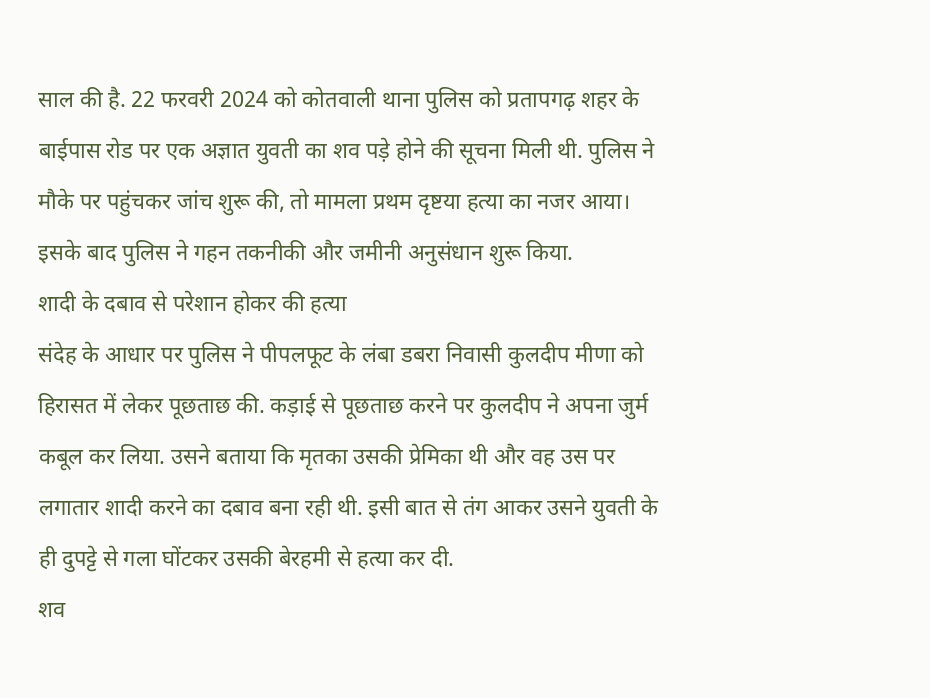साल की है. 22 फरवरी 2024 को कोतवाली थाना पुलिस को प्रतापगढ़ शहर के बाईपास रोड पर एक अज्ञात युवती का शव पड़े होने की सूचना मिली थी. पुलिस ने मौके पर पहुंचकर जांच शुरू की, तो मामला प्रथम दृष्टया हत्या का नजर आया। इसके बाद पुलिस ने गहन तकनीकी और जमीनी अनुसंधान शुरू किया.
शादी के दबाव से परेशान होकर की हत्या
संदेह के आधार पर पुलिस ने पीपलफूट के लंबा डबरा निवासी कुलदीप मीणा को हिरासत में लेकर पूछताछ की. कड़ाई से पूछताछ करने पर कुलदीप ने अपना जुर्म कबूल कर लिया. उसने बताया कि मृतका उसकी प्रेमिका थी और वह उस पर लगातार शादी करने का दबाव बना रही थी. इसी बात से तंग आकर उसने युवती के ही दुपट्टे से गला घोंटकर उसकी बेरहमी से हत्या कर दी.
शव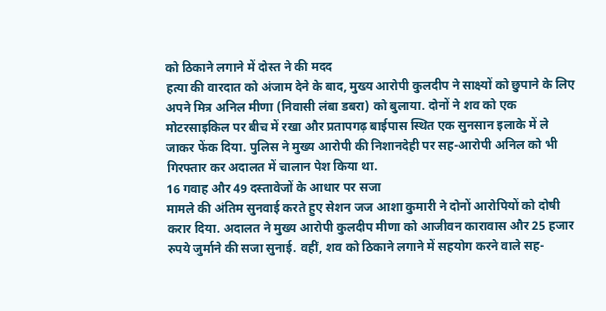को ठिकाने लगाने में दोस्त ने की मदद
हत्या की वारदात को अंजाम देने के बाद, मुख्य आरोपी कुलदीप ने साक्ष्यों को छुपाने के लिए अपने मित्र अनिल मीणा (निवासी लंबा डबरा) को बुलाया. दोनों ने शव को एक मोटरसाइकिल पर बीच में रखा और प्रतापगढ़ बाईपास स्थित एक सुनसान इलाके में ले जाकर फेंक दिया. पुलिस ने मुख्य आरोपी की निशानदेही पर सह-आरोपी अनिल को भी गिरफ्तार कर अदालत में चालान पेश किया था.
16 गवाह और 49 दस्तावेजों के आधार पर सजा
मामले की अंतिम सुनवाई करते हुए सेशन जज आशा कुमारी ने दोनों आरोपियों को दोषी करार दिया. अदालत ने मुख्य आरोपी कुलदीप मीणा को आजीवन कारावास और 25 हजार रुपये जुर्माने की सजा सुनाई. वहीं, शव को ठिकाने लगाने में सहयोग करने वाले सह-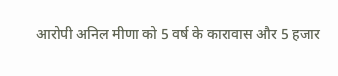आरोपी अनिल मीणा को 5 वर्ष के कारावास और 5 हजार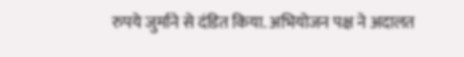रुपये जुर्माने से दंडित किया. अभियोजन पक्ष ने अदालत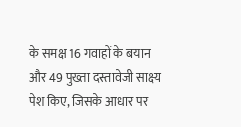के समक्ष 16 गवाहों के बयान और 49 पुख्ता दस्तावेजी साक्ष्य पेश किए, जिसके आधार पर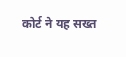कोर्ट ने यह सख्त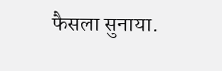फैसला सुनाया.